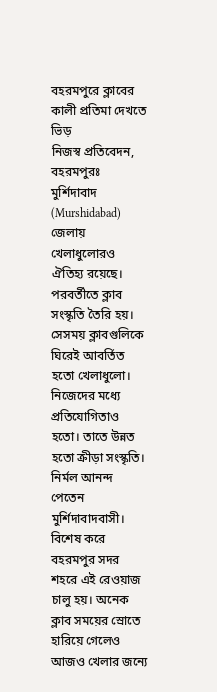বহরমপুরে ক্লাবের কালী প্রতিমা দেখতে ভিড়
নিজস্ব প্রতিবেদন, বহরমপুরঃ মুর্শিদাবাদ (Murshidabad) জেলায় খেলাধুলোরও ঐতিহ্য রয়েছে। পরবর্তীতে ক্লাব সংস্কৃতি তৈরি হয়। সেসময় ক্লাবগুলিকে ঘিরেই আবর্তিত হতো খেলাধুলো। নিজেদের মধ্যে প্রতিযোগিতাও হতো। তাতে উন্নত হতো ক্রীড়া সংস্কৃতি। নির্মল আনন্দ পেতেন মুর্শিদাবাদবাসী। বিশেষ করে বহরমপুর সদর শহরে এই রেওয়াজ চালু হয়। অনেক ক্লাব সময়ের স্রোতে হারিয়ে গেলেও আজও খেলার জন্যে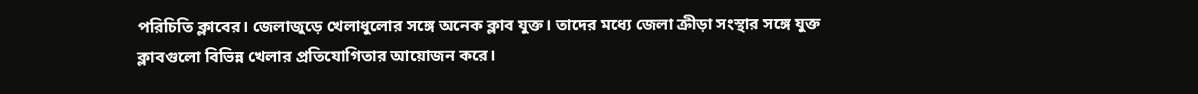পরিচিতি ক্লাবের। জেলাজুড়ে খেলাধুলোর সঙ্গে অনেক ক্লাব যুক্ত। তাদের মধ্যে জেলা ক্রীড়া সংস্থার সঙ্গে যুক্ত ক্লাবগুলো বিভিন্ন খেলার প্রতিযোগিতার আয়োজন করে।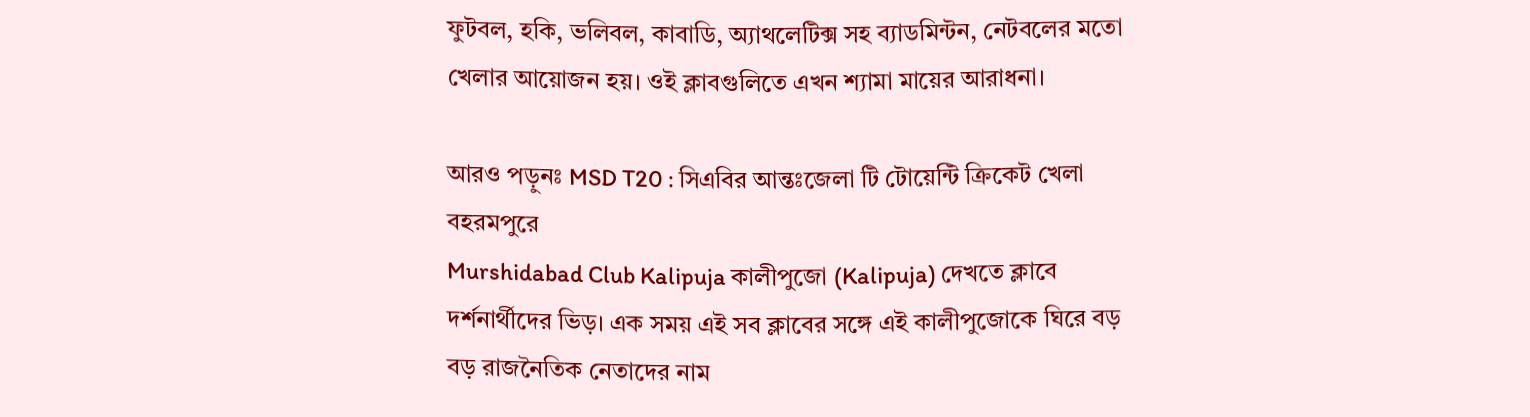ফুটবল, হকি, ভলিবল, কাবাডি, অ্যাথলেটিক্স সহ ব্যাডমিন্টন, নেটবলের মতো খেলার আয়োজন হয়। ওই ক্লাবগুলিতে এখন শ্যামা মায়ের আরাধনা।

আরও পড়ুনঃ MSD T20 : সিএবির আন্তঃজেলা টি টোয়েন্টি ক্রিকেট খেলা বহরমপুরে
Murshidabad Club Kalipuja কালীপুজো (Kalipuja) দেখতে ক্লাবে দর্শনার্থীদের ভিড়। এক সময় এই সব ক্লাবের সঙ্গে এই কালীপুজোকে ঘিরে বড় বড় রাজনৈতিক নেতাদের নাম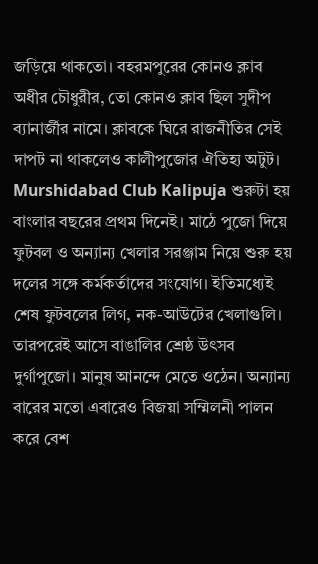জড়িয়ে থাকতো। বহরমপুরের কোনও ক্লাব অধীর চৌধুরীর, তো কোনও ক্লাব ছিল সুদীপ ব্যানার্জীর নামে। ক্লাবকে ঘিরে রাজনীতির সেই দাপট না থাকলেও কালীপুজোর ঐতিহ্য অটুট।
Murshidabad Club Kalipuja শুরুটা হয় বাংলার বছরের প্রথম দিনেই। মাঠে পুজো দিয়ে ফুটবল ও অন্যান্য খেলার সরঞ্জাম নিয়ে শুরু হয় দলের সঙ্গে কর্মকর্তাদের সংযোগ। ইতিমধ্যেই শেষ ফুটবলের লিগ, নক-আউটের খেলাগুলি। তারপরেই আসে বাঙালির শ্রেষ্ঠ উৎসব দুর্গাপুজো। মানুষ আনন্দে মেতে ওঠেন। অন্যান্য বারের মতো এবারেও বিজয়া সম্মিলনী পালন করে বেশ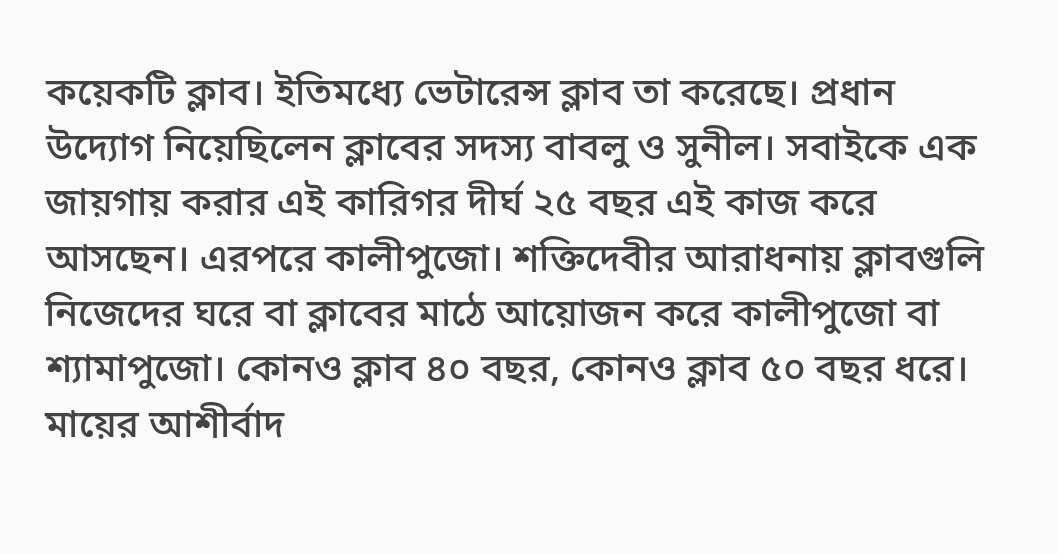কয়েকটি ক্লাব। ইতিমধ্যে ভেটারেন্স ক্লাব তা করেছে। প্রধান উদ্যোগ নিয়েছিলেন ক্লাবের সদস্য বাবলু ও সুনীল। সবাইকে এক জায়গায় করার এই কারিগর দীর্ঘ ২৫ বছর এই কাজ করে আসছেন। এরপরে কালীপুজো। শক্তিদেবীর আরাধনায় ক্লাবগুলি নিজেদের ঘরে বা ক্লাবের মাঠে আয়োজন করে কালীপুজো বা শ্যামাপুজো। কোনও ক্লাব ৪০ বছর, কোনও ক্লাব ৫০ বছর ধরে। মায়ের আশীর্বাদ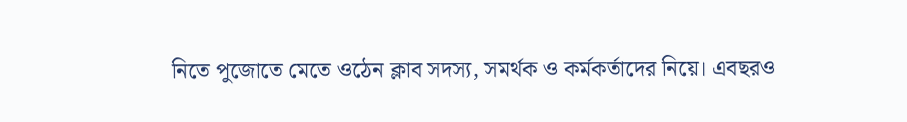নিতে পুজোতে মেতে ওঠেন ক্লাব সদস্য, সমর্থক ও কর্মকর্তাদের নিয়ে। এবছরও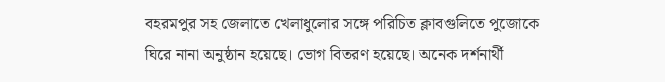বহরমপুর সহ জেলাতে খেলাধুলোর সঙ্গে পরিচিত ক্লাবগুলিতে পুজোকে ঘিরে নানা অনুষ্ঠান হয়েছে। ভোগ বিতরণ হয়েছে। অনেক দর্শনার্থী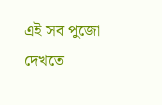এই সব পুজো দেখতে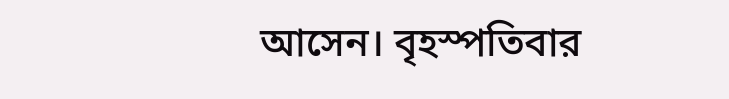আসেন। বৃহস্পতিবার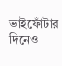ভাইফোঁটার দিনেও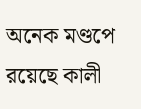অনেক মণ্ডপে রয়েছে কালী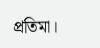প্রতিমা।